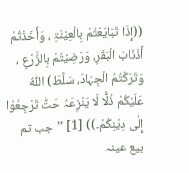((إِذَا تَبَایَعْتُمْ بِالْعِیْنَۃِ ، وَأَخَذْتُمْ أَذْنَابَ الْبَقَرِ، وَرَضِیْتُمْ بِالزَّرْعِ ، وَتَرَکْتُمُ الْجِہَادَ، سَلَّطَ) اللّٰہُ عَلَیْکُمْ ذُلًّا لَا یَنْزِعَہُ حَتّٰ تَرْجِعُوْا إِلٰی دِیْنِکُمْ۔)) [1] ’’جب تم بیع عینہ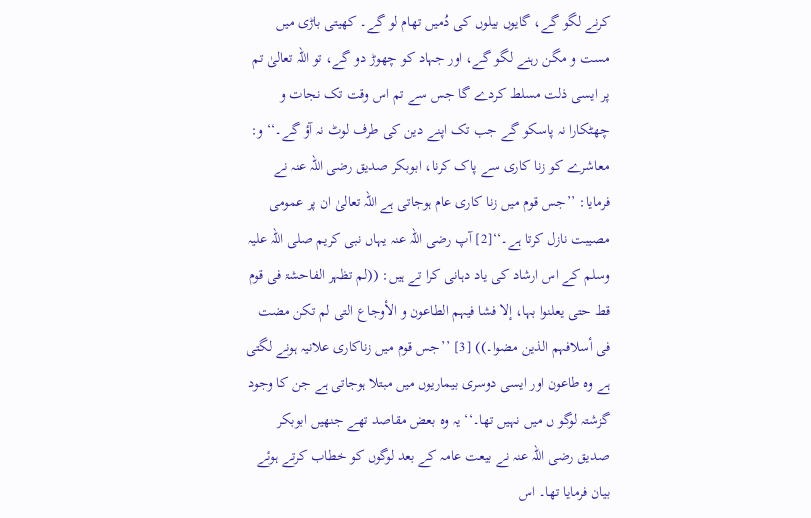کرنے لگو گے، گایوں بیلوں کی دُمیں تھام لو گے۔ کھیتی باڑی میں مست و مگن رہنے لگو گے، اور جہاد کو چھوڑ دو گے، تو اللہ تعالیٰ تم پر ایسی ذلت مسلط کردے گا جس سے تم اس وقت تک نجات و چھٹکارا نہ پاسکو گے جب تک اپنے دین کی طرف لوٹ نہ آؤ گے۔‘‘ و: معاشرے کو زنا کاری سے پاک کرنا، ابوبکر صدیق رضی اللہ عنہ نے فرمایا: ’’جس قوم میں زنا کاری عام ہوجاتی ہے اللہ تعالیٰ ان پر عمومی مصیبت نازل کرتا ہے۔‘‘[2] آپ رضی اللہ عنہ یہاں نبی کریم صلی اللہ علیہ وسلم کے اس ارشاد کی یاد دہانی کرا تے ہیں: ((لم تظہر الفاحشۃ فی قوم قط حتی یعلنوا بہا، إلا فشا فیہم الطاعون و الأوجاع التی لم تکن مضت فی أسلافہم الذین مضوا۔)) [3] ’’جس قوم میں زناکاری علانیہ ہونے لگتی ہے وہ طاعون اور ایسی دوسری بیماریوں میں مبتلا ہوجاتی ہے جن کا وجود گزشتہ لوگو ں میں نہیں تھا۔‘‘ یہ وہ بعض مقاصد تھے جنھیں ابوبکر صدیق رضی اللہ عنہ نے بیعت عامہ کے بعد لوگوں کو خطاب کرتے ہوئے بیان فرمایا تھا۔ اس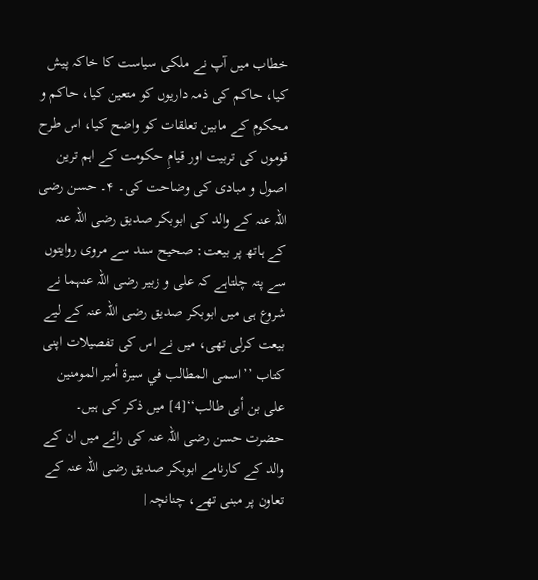خطاب میں آپ نے ملکی سیاست کا خاکہ پیش کیا، حاکم کی ذمہ داریوں کو متعین کیا، حاکم و محکوم کے مابین تعلقات کو واضح کیا، اس طرح قوموں کی تربیت اور قیامِ حکومت کے اہم ترین اصول و مبادی کی وضاحت کی۔ ۴۔ حسن رضی اللہ عنہ کے والد کی ابوبکر صدیق رضی اللہ عنہ کے ہاتھ پر بیعت: صحیح سند سے مروی روایتوں سے پتہ چلتاہے کہ علی و زبیر رضی اللہ عنہما نے شروع ہی میں ابوبکر صدیق رضی اللہ عنہ کے لیے بیعت کرلی تھی، میں نے اس کی تفصیلات اپنی کتاب ’’اسمی المطالب في سیرۃ أمیر المومنین علی بن أبی طالب‘‘[4] میں ذکر کی ہیں۔ حضرت حسن رضی اللہ عنہ کی رائے میں ان کے والد کے کارنامے ابوبکر صدیق رضی اللہ عنہ کے تعاون پر مبنی تھے، چنانچہ |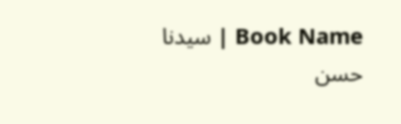Book Name | سیدنا حسن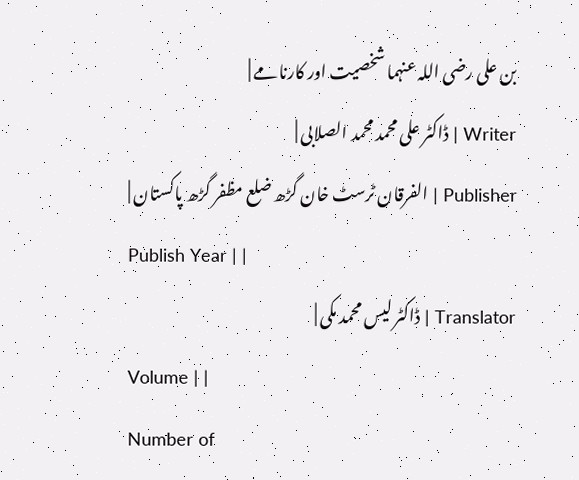بن علی رضی اللہ عنہما شخصیت اور کارنامے |
Writer | ڈاکٹر علی محمد محمد الصلابی |
Publisher | الفرقان ٹرسٹ خان گڑھ ضلع مظفر گڑھ پاکستان |
Publish Year | |
Translator | ڈاکٹر لیس محمد مکی |
Volume | |
Number of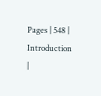Pages | 548 |
Introduction |